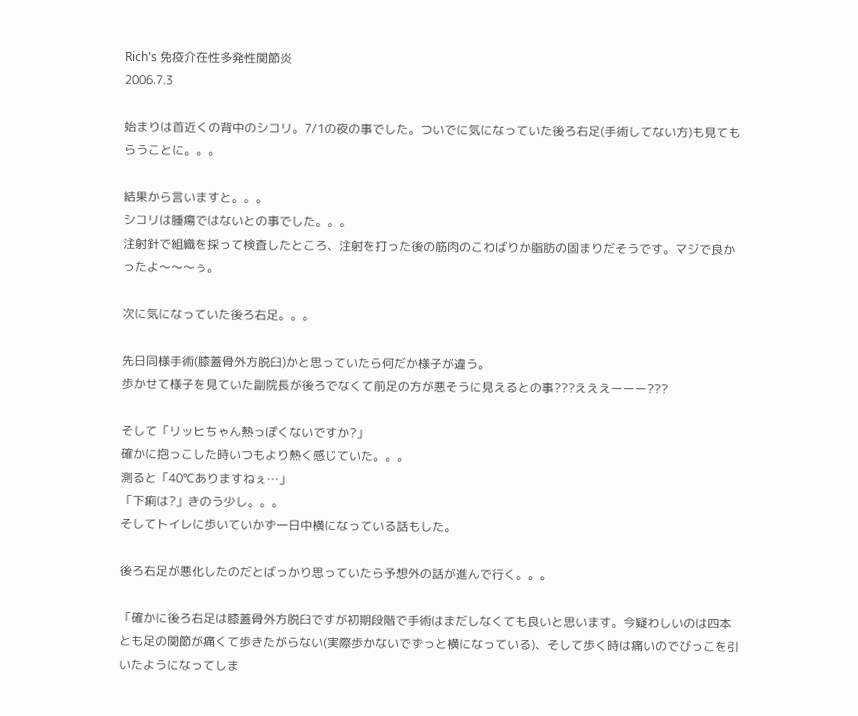Rich's 免疫介在性多発性関節炎
2006.7.3

始まりは首近くの背中のシコリ。7/1の夜の事でした。ついでに気になっていた後ろ右足(手術してない方)も見てもらうことに。。。

結果から言いますと。。。
シコリは腫瘍ではないとの事でした。。。
注射針で組織を採って検査したところ、注射を打った後の筋肉のこわばりか脂肪の固まりだそうです。マジで良かったよ〜〜〜ぅ。

次に気になっていた後ろ右足。。。

先日同様手術(膝蓋骨外方脱臼)かと思っていたら何だか様子が違う。
歩かせて様子を見ていた副院長が後ろでなくて前足の方が悪そうに見えるとの事???えええーーー???

そして「リッヒちゃん熱っぽくないですか?」
確かに抱っこした時いつもより熱く感じていた。。。
測ると「40℃ありますねぇ…」
「下痢は?」きのう少し。。。
そしてトイレに歩いていかず一日中横になっている話もした。

後ろ右足が悪化したのだとばっかり思っていたら予想外の話が進んで行く。。。

「確かに後ろ右足は膝蓋骨外方脱臼ですが初期段階で手術はまだしなくても良いと思います。今疑わしいのは四本とも足の関節が痛くて歩きたがらない(実際歩かないでずっと横になっている)、そして歩く時は痛いのでびっこを引いたようになってしま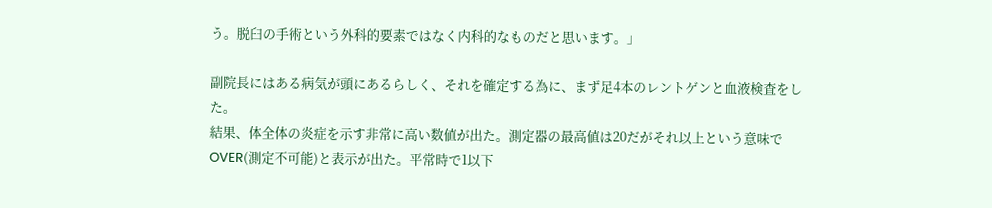う。脱臼の手術という外科的要素ではなく内科的なものだと思います。」

副院長にはある病気が頭にあるらしく、それを確定する為に、まず足4本のレントゲンと血液検査をした。
結果、体全体の炎症を示す非常に高い数値が出た。測定器の最高値は20だがそれ以上という意味でOVER(測定不可能)と表示が出た。平常時で1以下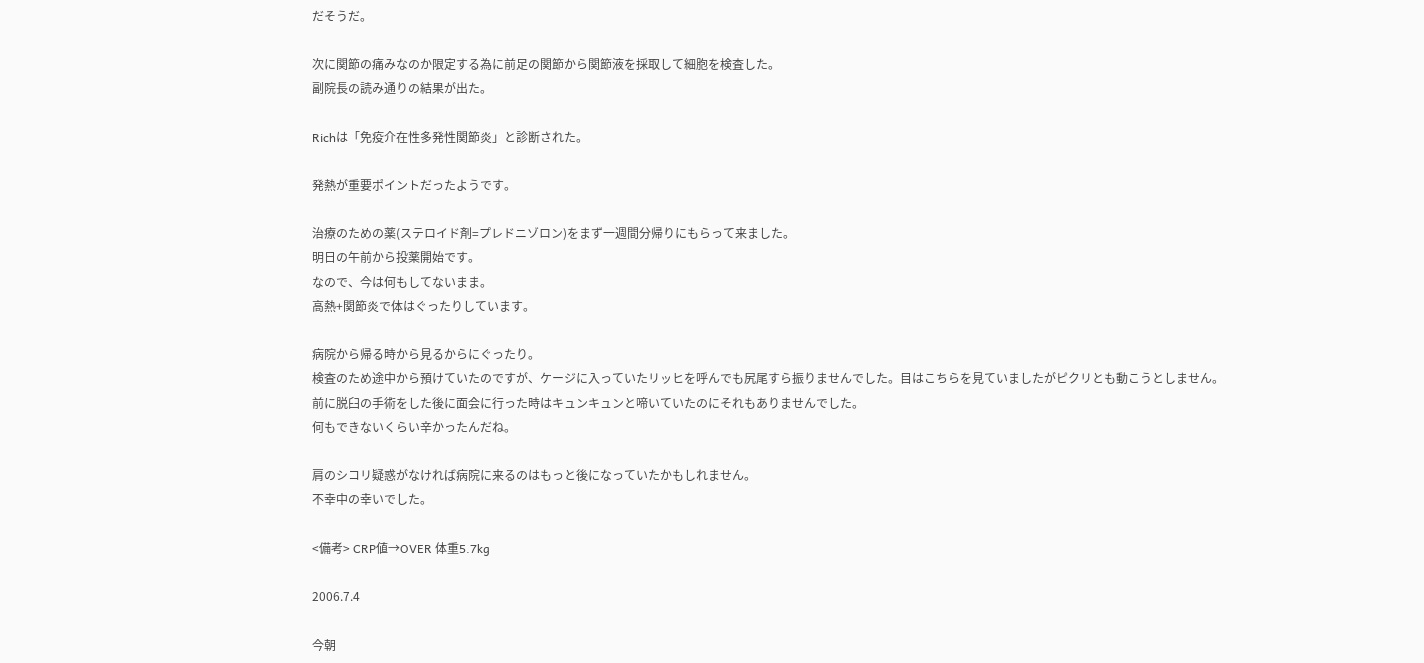だそうだ。

次に関節の痛みなのか限定する為に前足の関節から関節液を採取して細胞を検査した。
副院長の読み通りの結果が出た。

Richは「免疫介在性多発性関節炎」と診断された。

発熱が重要ポイントだったようです。

治療のための薬(ステロイド剤=プレドニゾロン)をまず一週間分帰りにもらって来ました。
明日の午前から投薬開始です。
なので、今は何もしてないまま。
高熱+関節炎で体はぐったりしています。

病院から帰る時から見るからにぐったり。
検査のため途中から預けていたのですが、ケージに入っていたリッヒを呼んでも尻尾すら振りませんでした。目はこちらを見ていましたがピクリとも動こうとしません。
前に脱臼の手術をした後に面会に行った時はキュンキュンと啼いていたのにそれもありませんでした。
何もできないくらい辛かったんだね。

肩のシコリ疑惑がなければ病院に来るのはもっと後になっていたかもしれません。
不幸中の幸いでした。

<備考> CRP値→OVER 体重5.7kg

2006.7.4

今朝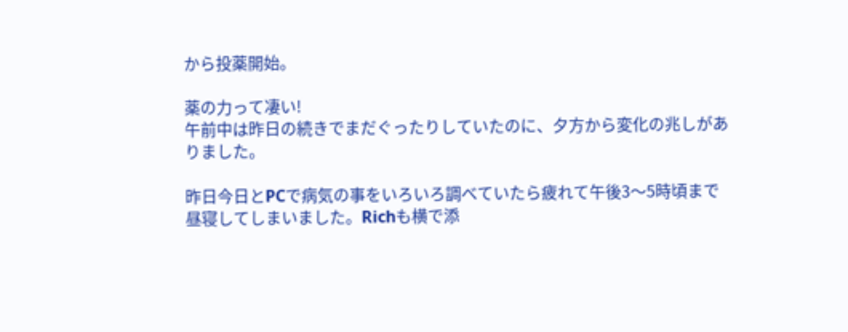から投薬開始。

薬の力って凄い!
午前中は昨日の続きでまだぐったりしていたのに、夕方から変化の兆しがありました。

昨日今日とPCで病気の事をいろいろ調べていたら疲れて午後3〜5時頃まで昼寝してしまいました。Richも横で添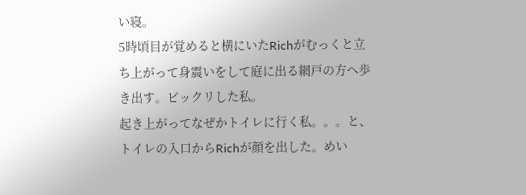い寝。
5時頃目が覚めると横にいたRichがむっくと立ち上がって身震いをして庭に出る網戸の方へ歩き出す。ビックリした私。
起き上がってなぜかトイレに行く私。。。と、トイレの入口からRichが顔を出した。めい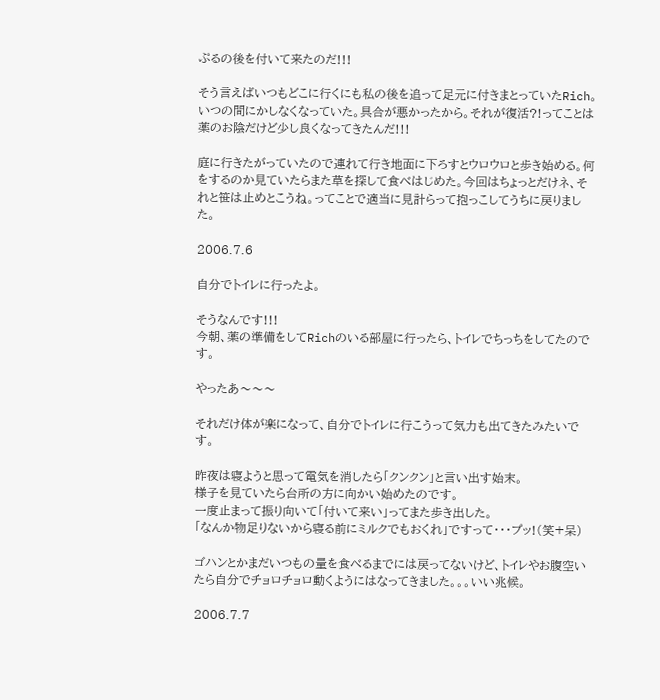ぷるの後を付いて来たのだ!!!

そう言えばいつもどこに行くにも私の後を追って足元に付きまとっていたRich。いつの間にかしなくなっていた。具合が悪かったから。それが復活?!ってことは薬のお陰だけど少し良くなってきたんだ!!!

庭に行きたがっていたので連れて行き地面に下ろすとウロウロと歩き始める。何をするのか見ていたらまた草を探して食べはじめた。今回はちょっとだけネ、それと笹は止めとこうね。ってことで適当に見計らって抱っこしてうちに戻りました。

2006.7.6

自分でトイレに行ったよ。

そうなんです!!!
今朝、薬の準備をしてRichのいる部屋に行ったら、トイレでちっちをしてたのです。

やったあ〜〜〜

それだけ体が楽になって、自分でトイレに行こうって気力も出てきたみたいです。

昨夜は寝ようと思って電気を消したら「クンクン」と言い出す始末。
様子を見ていたら台所の方に向かい始めたのです。
一度止まって振り向いて「付いて来い」ってまた歩き出した。
「なんか物足りないから寝る前にミルクでもおくれ」ですって・・・プッ!(笑+呆)

ゴハンとかまだいつもの量を食べるまでには戻ってないけど、トイレやお腹空いたら自分でチョロチョロ動くようにはなってきました。。。いい兆候。

2006.7.7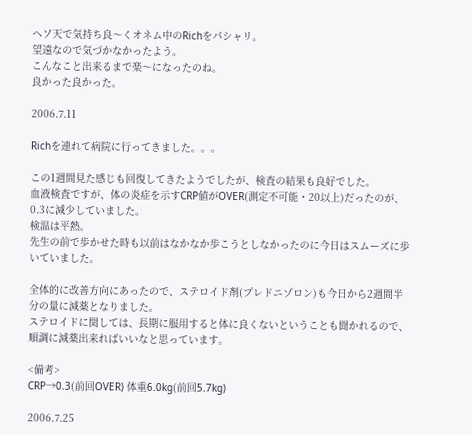ヘソ天で気持ち良〜くオネム中のRichをパシャリ。
望遠なので気づかなかったよう。
こんなこと出来るまで楽〜になったのね。
良かった良かった。

2006.7.11

Richを連れて病院に行ってきました。。。

この1週間見た感じも回復してきたようでしたが、検査の結果も良好でした。
血液検査ですが、体の炎症を示すCRP値がOVER(測定不可能・20以上)だったのが、0.3に減少していました。
検温は平熱。
先生の前で歩かせた時も以前はなかなか歩こうとしなかったのに今日はスムーズに歩いていました。

全体的に改善方向にあったので、ステロイド剤(プレドニゾロン)も今日から2週間半分の量に減薬となりました。
ステロイドに関しては、長期に服用すると体に良くないということも聞かれるので、順調に減薬出来ればいいなと思っています。

<備考>
CRP→0.3(前回OVER) 体重6.0kg(前回5.7kg)

2006.7.25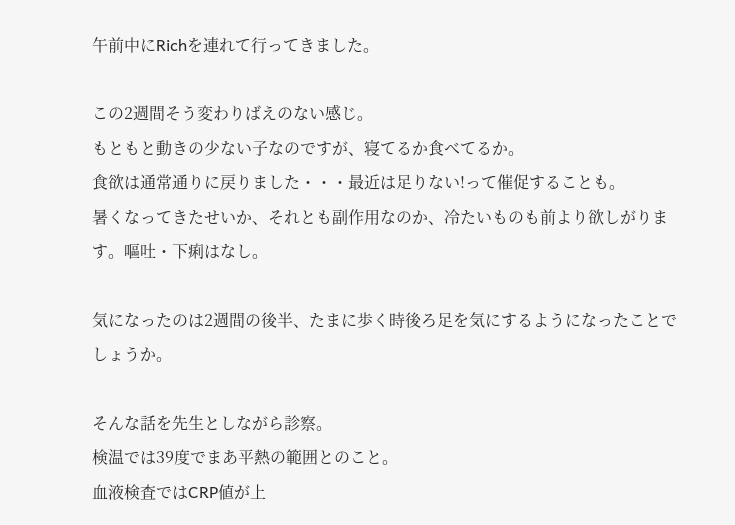午前中にRichを連れて行ってきました。

この2週間そう変わりばえのない感じ。
もともと動きの少ない子なのですが、寝てるか食べてるか。
食欲は通常通りに戻りました・・・最近は足りない!って催促することも。
暑くなってきたせいか、それとも副作用なのか、冷たいものも前より欲しがります。嘔吐・下痢はなし。

気になったのは2週間の後半、たまに歩く時後ろ足を気にするようになったことでしょうか。

そんな話を先生としながら診察。
検温では39度でまあ平熱の範囲とのこと。
血液検査ではCRP値が上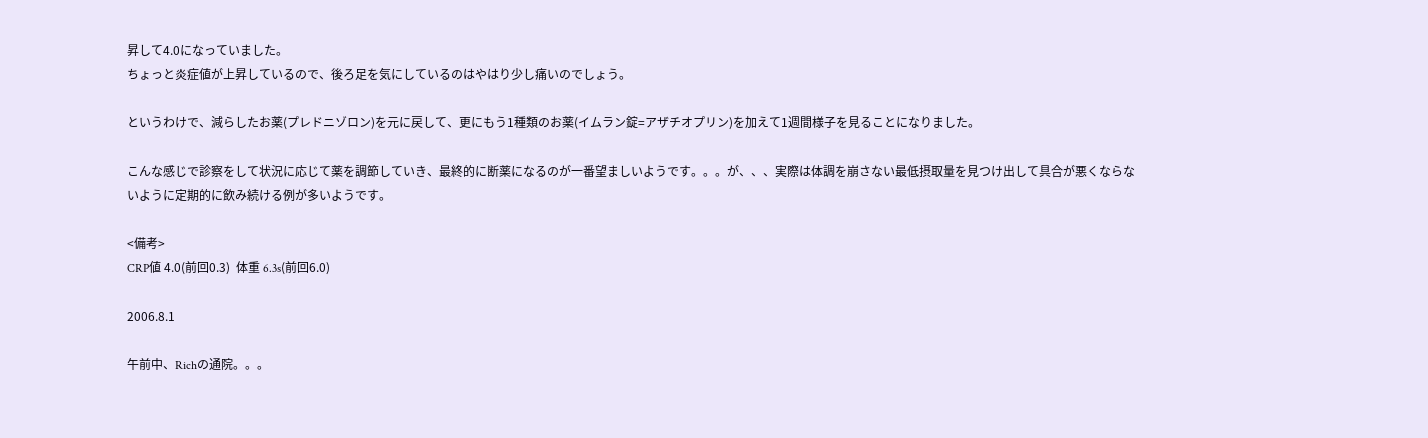昇して4.0になっていました。
ちょっと炎症値が上昇しているので、後ろ足を気にしているのはやはり少し痛いのでしょう。

というわけで、減らしたお薬(プレドニゾロン)を元に戻して、更にもう1種類のお薬(イムラン錠=アザチオプリン)を加えて1週間様子を見ることになりました。

こんな感じで診察をして状況に応じて薬を調節していき、最終的に断薬になるのが一番望ましいようです。。。が、、、実際は体調を崩さない最低摂取量を見つけ出して具合が悪くならないように定期的に飲み続ける例が多いようです。

<備考>
CRP値 4.0(前回0.3)  体重 6.3s(前回6.0)

2006.8.1

午前中、Richの通院。。。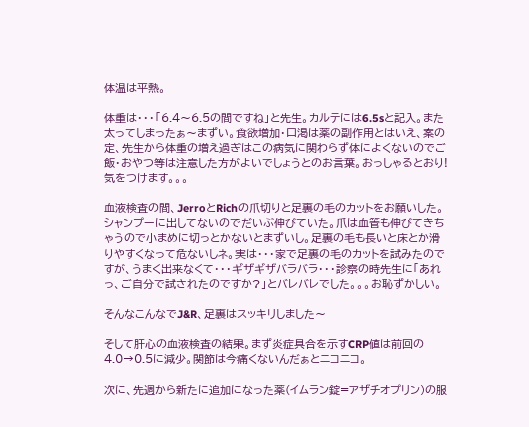体温は平熱。

体重は・・・「6.4〜6.5の間ですね」と先生。カルテには6.5sと記入。また太ってしまったぁ〜まずい。食欲増加・口渇は薬の副作用とはいえ、案の定、先生から体重の増え過ぎはこの病気に関わらず体によくないのでご飯・おやつ等は注意した方がよいでしょうとのお言葉。おっしゃるとおり!気をつけます。。。

血液検査の間、JerroとRichの爪切りと足裏の毛のカットをお願いした。シャンプーに出してないのでだいぶ伸びていた。爪は血管も伸びてきちゃうので小まめに切っとかないとまずいし。足裏の毛も長いと床とか滑りやすくなって危ないしネ。実は・・・家で足裏の毛のカットを試みたのですが、うまく出来なくて・・・ギザギザバラバラ・・・診察の時先生に「あれっ、ご自分で試されたのですか?」とバレバレでした。。。お恥ずかしい。

そんなこんなでJ&R、足裏はスッキリしました〜

そして肝心の血液検査の結果。まず炎症具合を示すCRP値は前回の4.0→0.5に減少。関節は今痛くないんだぁとニコニコ。

次に、先週から新たに追加になった薬(イムラン錠=アザチオプリン)の服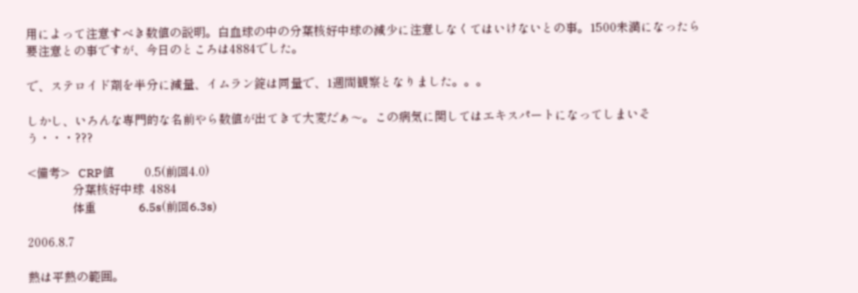用によって注意すべき数値の説明。白血球の中の分葉核好中球の減少に注意しなくてはいけないとの事。1500未満になったら要注意との事ですが、今日のところは4884でした。

で、ステロイド剤を半分に減量、イムラン錠は同量で、1週間観察となりました。。。

しかし、いろんな専門的な名前やら数値が出てきて大変だぁ〜。この病気に関してはエキスパートになってしまいそう・・・???

<備考>   CRP値          0.5(前回4.0)
               分葉核好中球  4884
               体重              6.5s(前回6.3s)

2006.8.7

熱は平熱の範囲。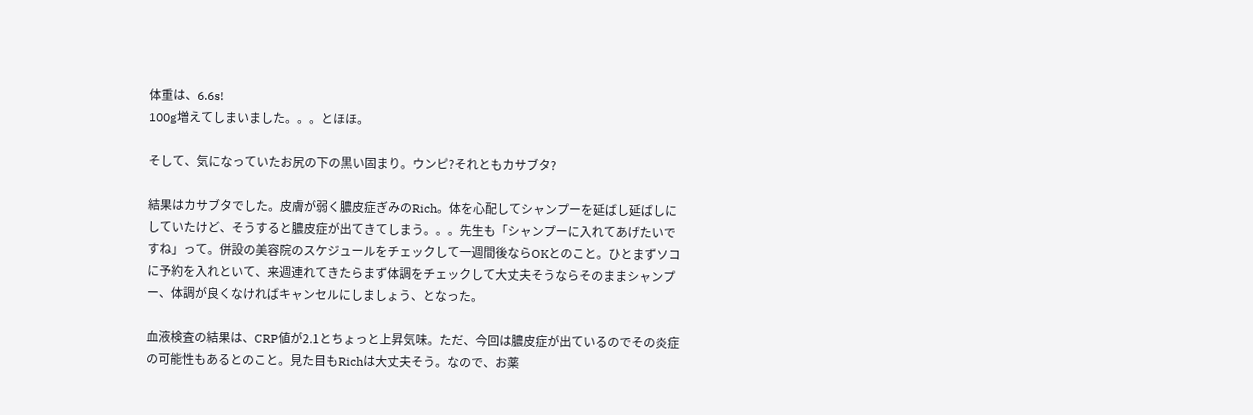体重は、6.6s!
100g増えてしまいました。。。とほほ。

そして、気になっていたお尻の下の黒い固まり。ウンピ?それともカサブタ?

結果はカサブタでした。皮膚が弱く膿皮症ぎみのRich。体を心配してシャンプーを延ばし延ばしにしていたけど、そうすると膿皮症が出てきてしまう。。。先生も「シャンプーに入れてあげたいですね」って。併設の美容院のスケジュールをチェックして一週間後ならOKとのこと。ひとまずソコに予約を入れといて、来週連れてきたらまず体調をチェックして大丈夫そうならそのままシャンプー、体調が良くなければキャンセルにしましょう、となった。

血液検査の結果は、CRP値が2.1とちょっと上昇気味。ただ、今回は膿皮症が出ているのでその炎症の可能性もあるとのこと。見た目もRichは大丈夫そう。なので、お薬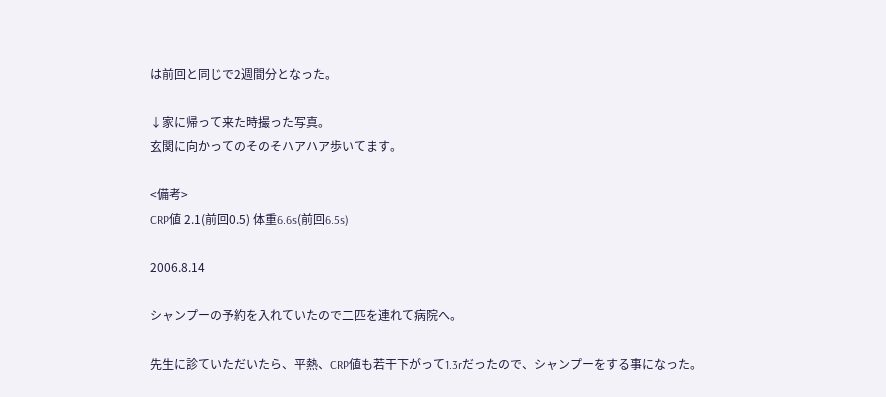は前回と同じで2週間分となった。

↓家に帰って来た時撮った写真。
玄関に向かってのそのそハアハア歩いてます。

<備考>
CRP値 2.1(前回0.5) 体重6.6s(前回6.5s)

2006.8.14

シャンプーの予約を入れていたので二匹を連れて病院へ。

先生に診ていただいたら、平熱、CRP値も若干下がって1.3rだったので、シャンプーをする事になった。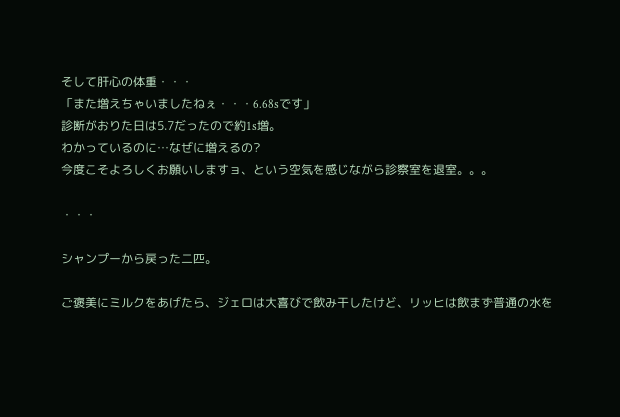そして肝心の体重・・・
「また増えちゃいましたねぇ・・・6.68sです」
診断がおりた日は5.7だったので約1s増。
わかっているのに…なぜに増えるの?
今度こそよろしくお願いしますョ、という空気を感じながら診察室を退室。。。

・・・

シャンプーから戻った二匹。

ご褒美にミルクをあげたら、ジェロは大喜びで飲み干したけど、リッヒは飲まず普通の水を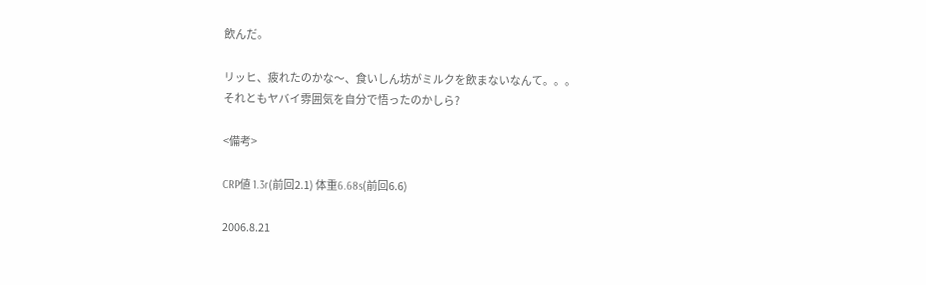飲んだ。

リッヒ、疲れたのかな〜、食いしん坊がミルクを飲まないなんて。。。
それともヤバイ雰囲気を自分で悟ったのかしら?

<備考>

CRP値 1.3r(前回2.1) 体重6.68s(前回6.6)

2006.8.21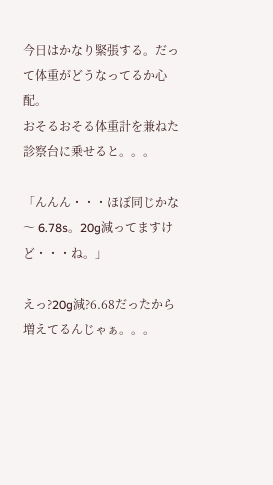今日はかなり緊張する。だって体重がどうなってるか心配。
おそるおそる体重計を兼ねた診察台に乗せると。。。

「んんん・・・ほぼ同じかな〜 6.78s。20g減ってますけど・・・ね。」

えっ?20g減?6.68だったから増えてるんじゃぁ。。。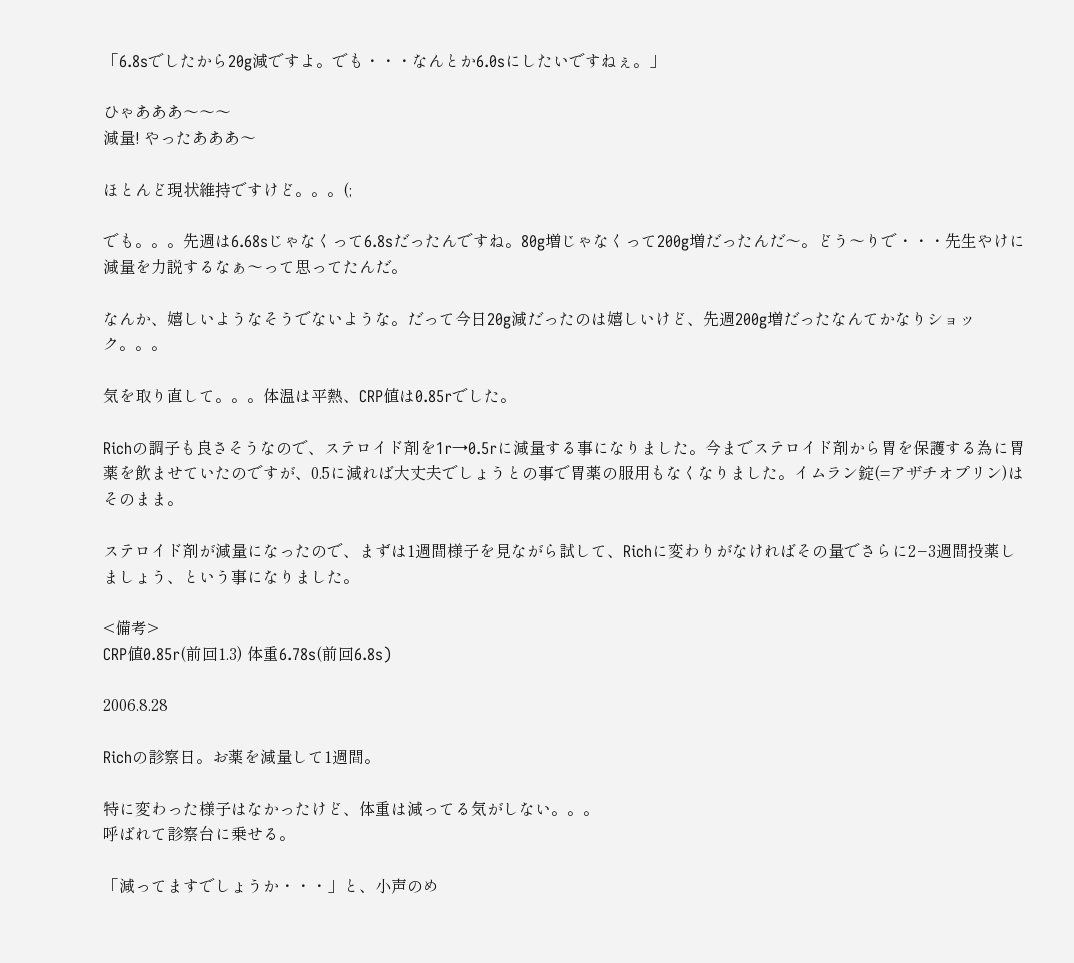「6.8sでしたから20g減ですよ。でも・・・なんとか6.0sにしたいですねぇ。」

ひゃあああ〜〜〜
減量! やったあああ〜

ほとんど現状維持ですけど。。。(;

でも。。。先週は6.68sじゃなくって6.8sだったんですね。80g増じゃなくって200g増だったんだ〜。どう〜りで・・・先生やけに減量を力説するなぁ〜って思ってたんだ。

なんか、嬉しいようなそうでないような。だって今日20g減だったのは嬉しいけど、先週200g増だったなんてかなりショック。。。

気を取り直して。。。体温は平熱、CRP値は0.85rでした。

Richの調子も良さそうなので、ステロイド剤を1r→0.5rに減量する事になりました。今までステロイド剤から胃を保護する為に胃薬を飲ませていたのですが、0.5に減れば大丈夫でしょうとの事で胃薬の服用もなくなりました。イムラン錠(=アザチオプリン)はそのまま。

ステロイド剤が減量になったので、まずは1週間様子を見ながら試して、Richに変わりがなければその量でさらに2−3週間投薬しましょう、という事になりました。

<備考>
CRP値0.85r(前回1.3) 体重6.78s(前回6.8s)

2006.8.28

Richの診察日。お薬を減量して1週間。

特に変わった様子はなかったけど、体重は減ってる気がしない。。。
呼ばれて診察台に乗せる。

「減ってますでしょうか・・・」と、小声のめ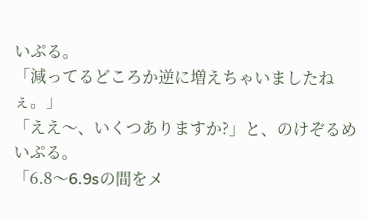いぷる。
「減ってるどころか逆に増えちゃいましたねぇ。」
「ええ〜、いくつありますか?」と、のけぞるめいぷる。
「6.8〜6.9sの間をメ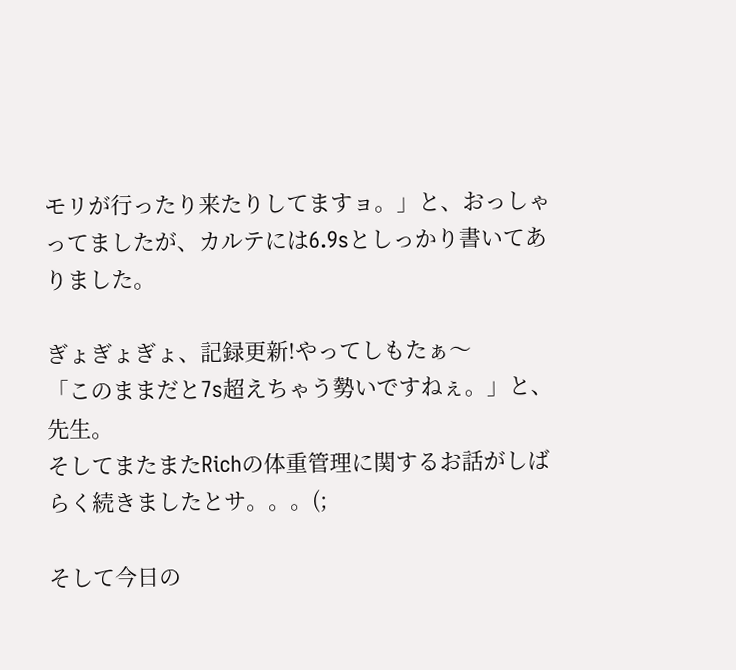モリが行ったり来たりしてますョ。」と、おっしゃってましたが、カルテには6.9sとしっかり書いてありました。

ぎょぎょぎょ、記録更新!やってしもたぁ〜
「このままだと7s超えちゃう勢いですねぇ。」と、先生。
そしてまたまたRichの体重管理に関するお話がしばらく続きましたとサ。。。(;

そして今日の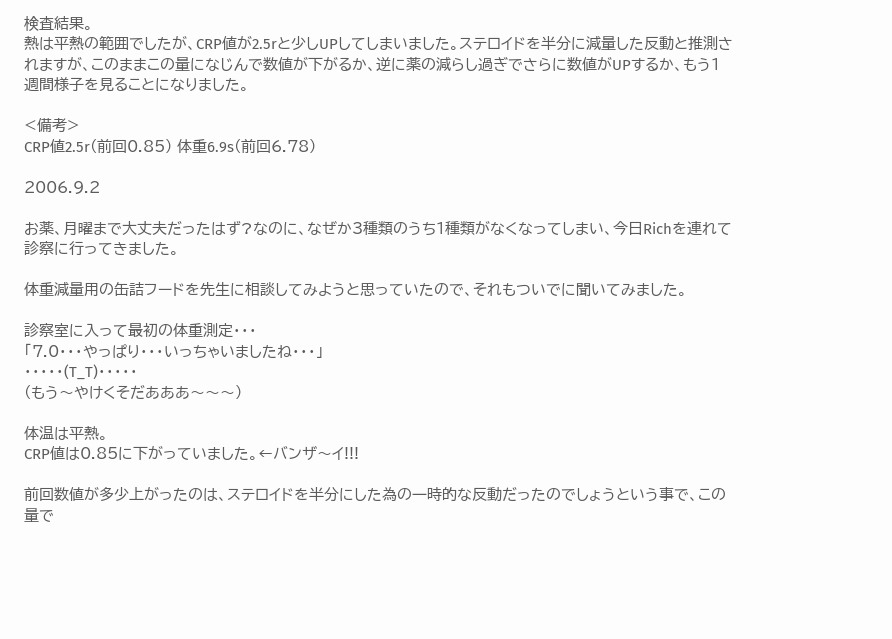検査結果。
熱は平熱の範囲でしたが、CRP値が2.5rと少しUPしてしまいました。ステロイドを半分に減量した反動と推測されますが、このままこの量になじんで数値が下がるか、逆に薬の減らし過ぎでさらに数値がUPするか、もう1週間様子を見ることになりました。

<備考>
CRP値2.5r(前回0.85) 体重6.9s(前回6.78)

2006.9.2

お薬、月曜まで大丈夫だったはず?なのに、なぜか3種類のうち1種類がなくなってしまい、今日Richを連れて診察に行ってきました。

体重減量用の缶詰フードを先生に相談してみようと思っていたので、それもついでに聞いてみました。

診察室に入って最初の体重測定・・・
「7.0・・・やっぱり・・・いっちゃいましたね・・・」
・・・・・(T_T)・・・・・
(もう〜やけくそだあああ〜〜〜)

体温は平熱。
CRP値は0.85に下がっていました。←バンザ〜イ!!!

前回数値が多少上がったのは、ステロイドを半分にした為の一時的な反動だったのでしょうという事で、この量で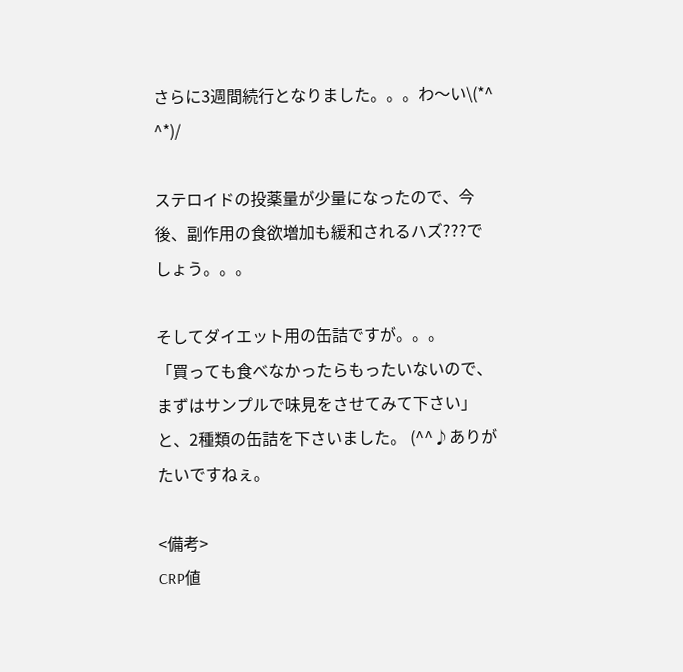さらに3週間続行となりました。。。わ〜い\(*^ ^*)/

ステロイドの投薬量が少量になったので、今後、副作用の食欲増加も緩和されるハズ???でしょう。。。

そしてダイエット用の缶詰ですが。。。
「買っても食べなかったらもったいないので、まずはサンプルで味見をさせてみて下さい」と、2種類の缶詰を下さいました。 (^^♪ありがたいですねぇ。

<備考>
CRP値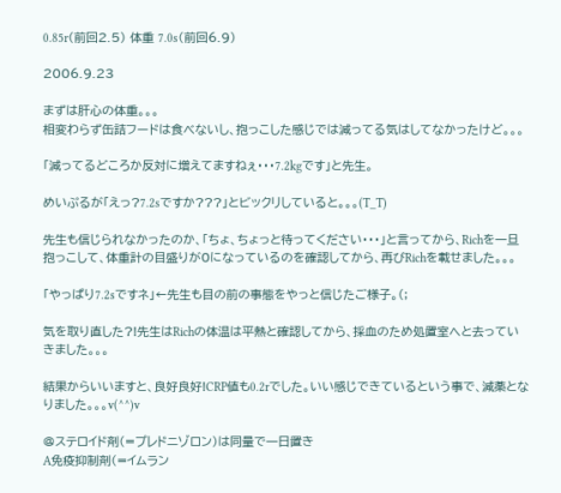0.85r(前回2.5) 体重 7.0s(前回6.9)

2006.9.23

まずは肝心の体重。。。
相変わらず缶詰フードは食べないし、抱っこした感じでは減ってる気はしてなかったけど。。。

「減ってるどころか反対に増えてますねぇ・・・7.2kgです」と先生。

めいぷるが「えっ?7.2sですか???」とビックリしていると。。。(T_T)

先生も信じられなかったのか、「ちょ、ちょっと待ってください・・・」と言ってから、Richを一旦抱っこして、体重計の目盛りが0になっているのを確認してから、再びRichを載せました。。。

「やっぱり7.2sですネ」←先生も目の前の事態をやっと信じたご様子。(;

気を取り直した?!先生はRichの体温は平熱と確認してから、採血のため処置室へと去っていきました。。。

結果からいいますと、良好良好!CRP値も0.2rでした。いい感じできているという事で、減薬となりました。。。v(^^)v

@ステロイド剤(=プレドニゾロン)は同量で一日置き
A免疫抑制剤(=イムラン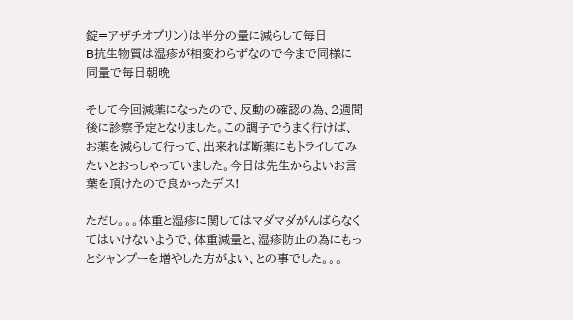錠=アザチオプリン)は半分の量に減らして毎日
B抗生物質は湿疹が相変わらずなので今まで同様に同量で毎日朝晩

そして今回減薬になったので、反動の確認の為、2週間後に診察予定となりました。この調子でうまく行けば、お薬を減らして行って、出来れば断薬にもトライしてみたいとおっしゃっていました。今日は先生からよいお言葉を頂けたので良かったデス!

ただし。。。体重と湿疹に関してはマダマダがんばらなくてはいけないようで、体重減量と、湿疹防止の為にもっとシャンプーを増やした方がよい、との事でした。。。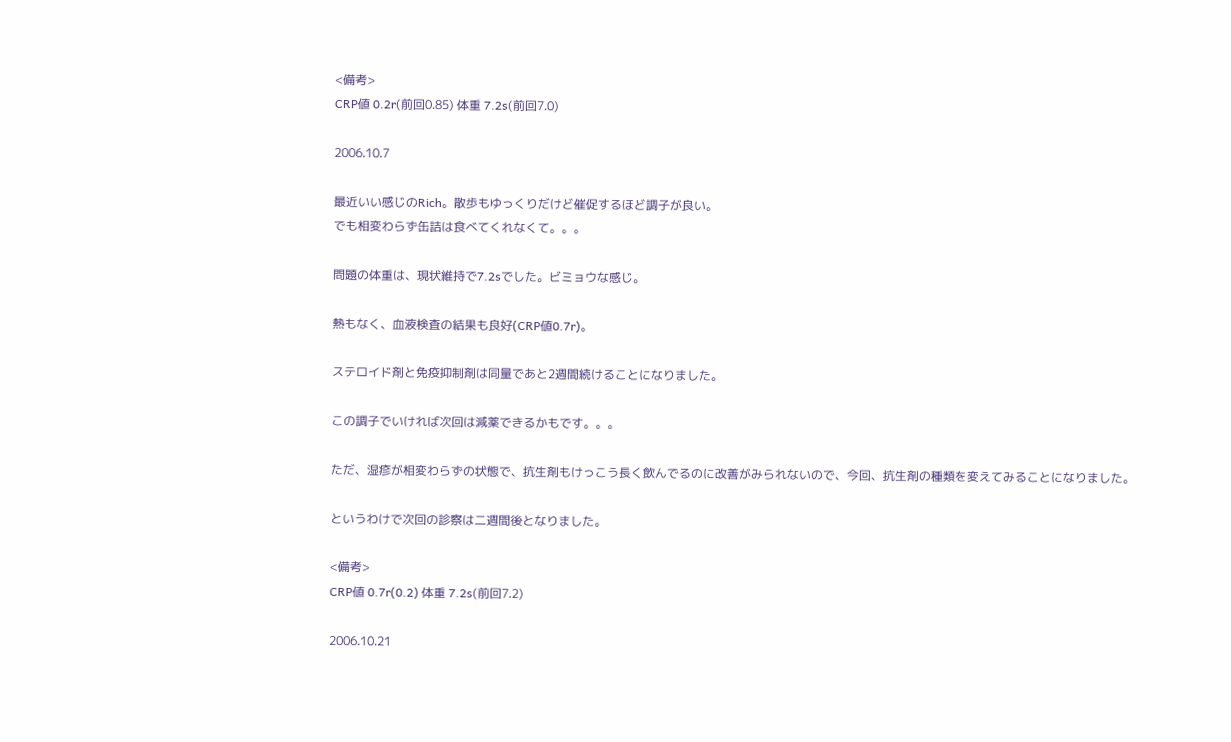<備考>
CRP値 0.2r(前回0.85) 体重 7.2s(前回7.0)

2006.10.7

最近いい感じのRich。散歩もゆっくりだけど催促するほど調子が良い。
でも相変わらず缶詰は食べてくれなくて。。。

問題の体重は、現状維持で7.2sでした。ビミョウな感じ。

熱もなく、血液検査の結果も良好(CRP値0.7r)。

ステロイド剤と免疫抑制剤は同量であと2週間続けることになりました。

この調子でいければ次回は減薬できるかもです。。。

ただ、湿疹が相変わらずの状態で、抗生剤もけっこう長く飲んでるのに改善がみられないので、今回、抗生剤の種類を変えてみることになりました。

というわけで次回の診察は二週間後となりました。

<備考>
CRP値 0.7r(0.2) 体重 7.2s(前回7.2)

2006.10.21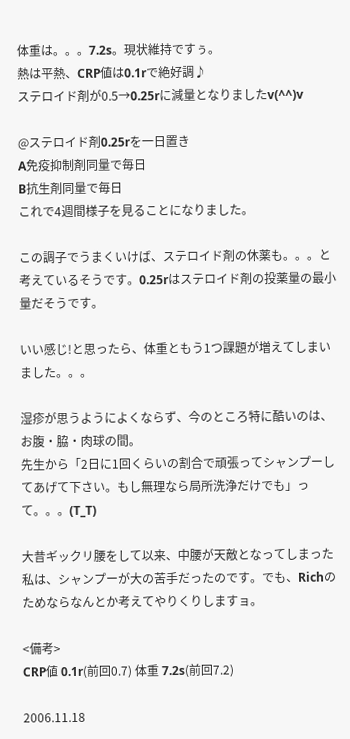体重は。。。7.2s。現状維持ですぅ。
熱は平熱、CRP値は0.1rで絶好調♪
ステロイド剤が0.5→0.25rに減量となりましたv(^^)v

@ステロイド剤0.25rを一日置き
A免疫抑制剤同量で毎日
B抗生剤同量で毎日
これで4週間様子を見ることになりました。

この調子でうまくいけば、ステロイド剤の休薬も。。。と考えているそうです。0.25rはステロイド剤の投薬量の最小量だそうです。

いい感じ!と思ったら、体重ともう1つ課題が増えてしまいました。。。

湿疹が思うようによくならず、今のところ特に酷いのは、お腹・脇・肉球の間。
先生から「2日に1回くらいの割合で頑張ってシャンプーしてあげて下さい。もし無理なら局所洗浄だけでも」って。。。(T_T)

大昔ギックリ腰をして以来、中腰が天敵となってしまった私は、シャンプーが大の苦手だったのです。でも、Richのためならなんとか考えてやりくりしますョ。

<備考>
CRP値 0.1r(前回0.7) 体重 7.2s(前回7.2)

2006.11.18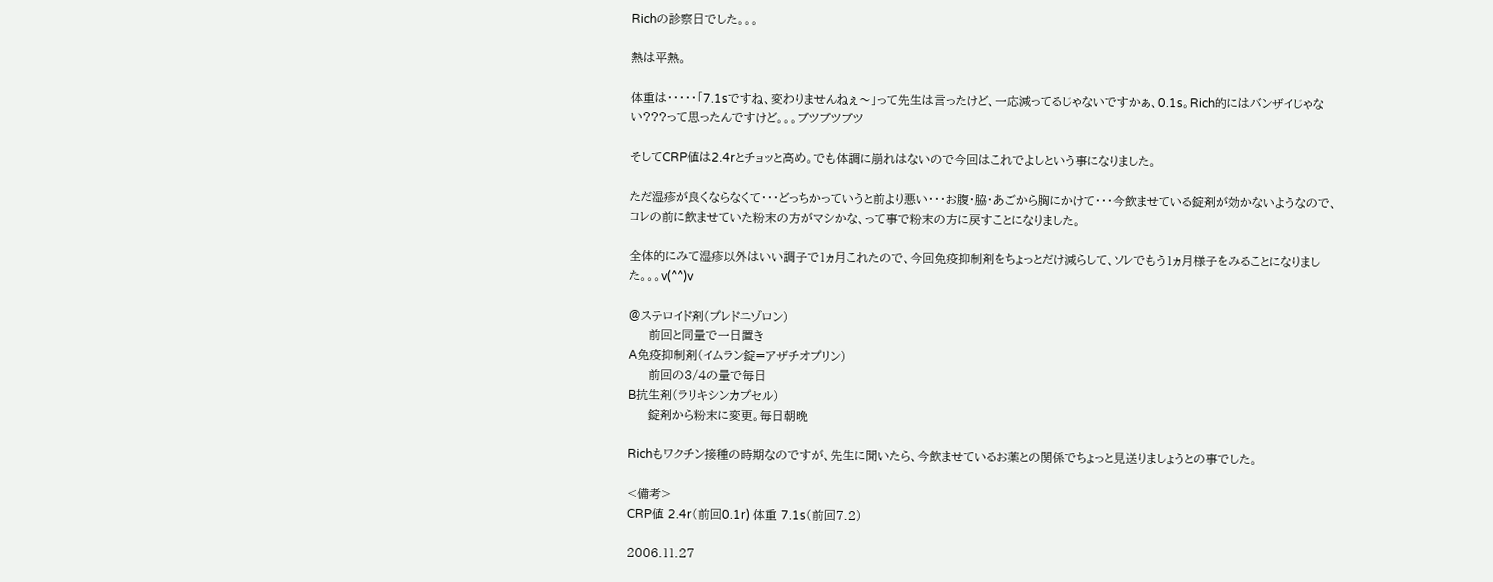Richの診察日でした。。。

熱は平熱。

体重は・・・・・「7.1sですね、変わりませんねぇ〜」って先生は言ったけど、一応減ってるじゃないですかぁ、0.1s。Rich的にはバンザイじゃない???って思ったんですけど。。。ブツブツブツ

そしてCRP値は2.4rとチョッと高め。でも体調に崩れはないので今回はこれでよしという事になりました。

ただ湿疹が良くならなくて・・・どっちかっていうと前より悪い・・・お腹・脇・あごから胸にかけて・・・今飲ませている錠剤が効かないようなので、コレの前に飲ませていた粉末の方がマシかな、って事で粉末の方に戻すことになりました。

全体的にみて湿疹以外はいい調子で1ヵ月これたので、今回免疫抑制剤をちょっとだけ減らして、ソレでもう1ヵ月様子をみることになりました。。。v(^^)v

@ステロイド剤(プレドニゾロン)
     前回と同量で一日置き
A免疫抑制剤(イムラン錠=アザチオプリン)
     前回の3/4の量で毎日
B抗生剤(ラリキシンカプセル)
     錠剤から粉末に変更。毎日朝晩

Richもワクチン接種の時期なのですが、先生に聞いたら、今飲ませているお薬との関係でちょっと見送りましょうとの事でした。

<備考>
CRP値 2.4r(前回0.1r) 体重 7.1s(前回7.2)

2006.11.27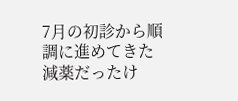7月の初診から順調に進めてきた減薬だったけ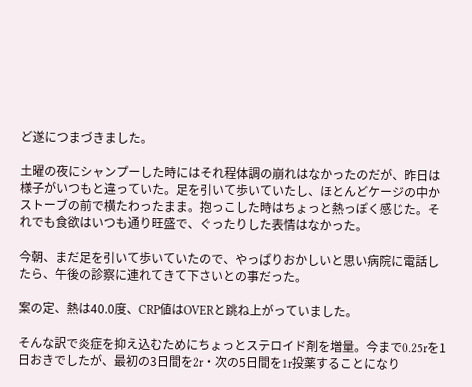ど遂につまづきました。

土曜の夜にシャンプーした時にはそれ程体調の崩れはなかったのだが、昨日は様子がいつもと違っていた。足を引いて歩いていたし、ほとんどケージの中かストーブの前で横たわったまま。抱っこした時はちょっと熱っぽく感じた。それでも食欲はいつも通り旺盛で、ぐったりした表情はなかった。

今朝、まだ足を引いて歩いていたので、やっぱりおかしいと思い病院に電話したら、午後の診察に連れてきて下さいとの事だった。

案の定、熱は40.0度、CRP値はOVERと跳ね上がっていました。

そんな訳で炎症を抑え込むためにちょっとステロイド剤を増量。今まで0.25rを1日おきでしたが、最初の3日間を2r・次の5日間を1r投薬することになり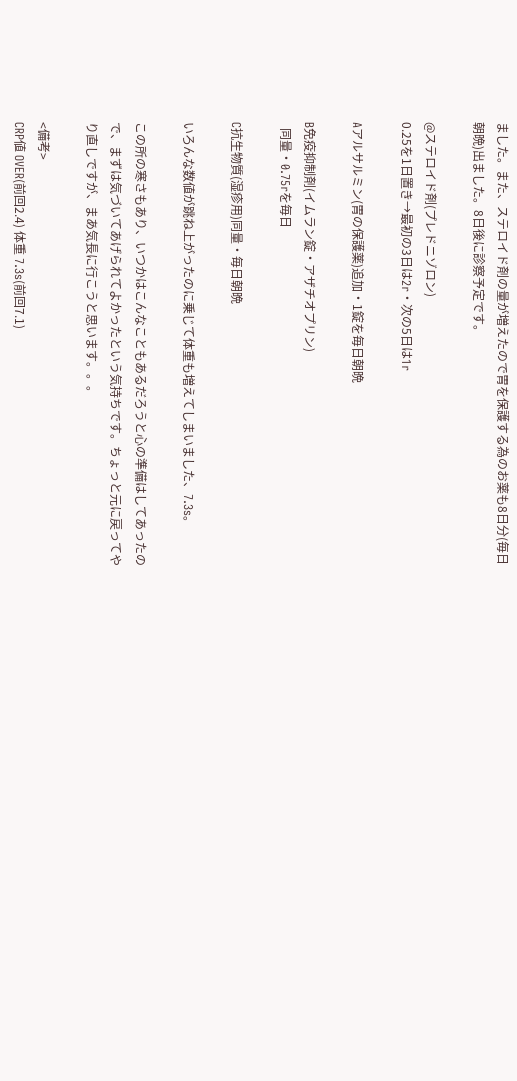ました。また、ステロイド剤の量が増えたので胃を保護する為のお薬も8日分(毎日朝晩)出ました。8日後に診察予定です。

@ステロイド剤(プレドニゾロン)
0.25を1日置き→最初の3日は2r・次の5日は1r

Aアルサルミン(胃の保護薬)追加・1錠を毎日朝晩

B免疫抑制剤(イムラン錠・アザチオプリン)
  同量・0.75rを毎日

C抗生物質(湿疹用)同量・毎日朝晩

いろんな数値が跳ね上がったのに乗じて体重も増えてしまいました、7.3s。

この所の寒さもあり、いつかはこんなこともあるだろうと心の準備はしてあったので、まずは気づいてあげられてよかったという気持ちです。ちょっと元に戻ってやり直しですが、まあ気長に行こうと思います。。。

<備考>
CRP値 OVER(前回2.4) 体重 7.3s(前回7.1)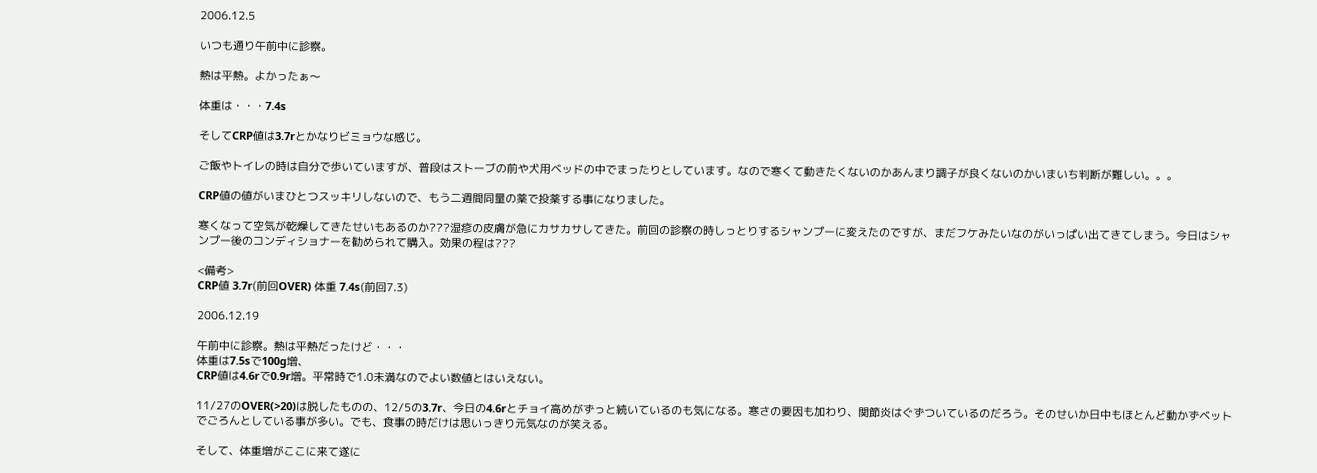2006.12.5

いつも通り午前中に診察。

熱は平熱。よかったぁ〜

体重は・・・7.4s

そしてCRP値は3.7rとかなりビミョウな感じ。

ご飯やトイレの時は自分で歩いていますが、普段はストーブの前や犬用ベッドの中でまったりとしています。なので寒くて動きたくないのかあんまり調子が良くないのかいまいち判断が難しい。。。

CRP値の値がいまひとつスッキリしないので、もう二週間同量の薬で投薬する事になりました。

寒くなって空気が乾燥してきたせいもあるのか???湿疹の皮膚が急にカサカサしてきた。前回の診察の時しっとりするシャンプーに変えたのですが、まだフケみたいなのがいっぱい出てきてしまう。今日はシャンプー後のコンディショナーを勧められて購入。効果の程は???

<備考>
CRP値 3.7r(前回OVER) 体重 7.4s(前回7.3)

2006.12.19

午前中に診察。熱は平熱だったけど・・・
体重は7.5sで100g増、
CRP値は4.6rで0.9r増。平常時で1.0未満なのでよい数値とはいえない。

11/27のOVER(>20)は脱したものの、12/5の3.7r、今日の4.6rとチョイ高めがずっと続いているのも気になる。寒さの要因も加わり、関節炎はぐずついているのだろう。そのせいか日中もほとんど動かずベットでごろんとしている事が多い。でも、食事の時だけは思いっきり元気なのが笑える。

そして、体重増がここに来て遂に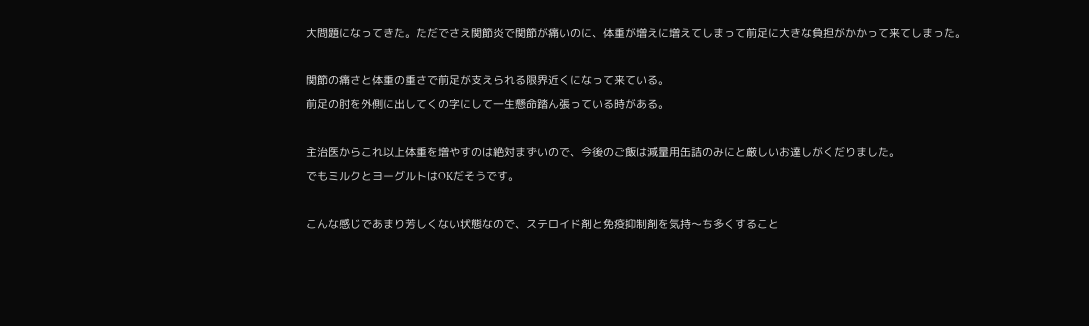大問題になってきた。ただでさえ関節炎で関節が痛いのに、体重が増えに増えてしまって前足に大きな負担がかかって来てしまった。

関節の痛さと体重の重さで前足が支えられる限界近くになって来ている。
前足の肘を外側に出してくの字にして一生懸命踏ん張っている時がある。

主治医からこれ以上体重を増やすのは絶対まずいので、今後のご飯は減量用缶詰のみにと厳しいお達しがくだりました。
でもミルクとヨーグルトはOKだそうです。

こんな感じであまり芳しくない状態なので、ステロイド剤と免疫抑制剤を気持〜ち多くすること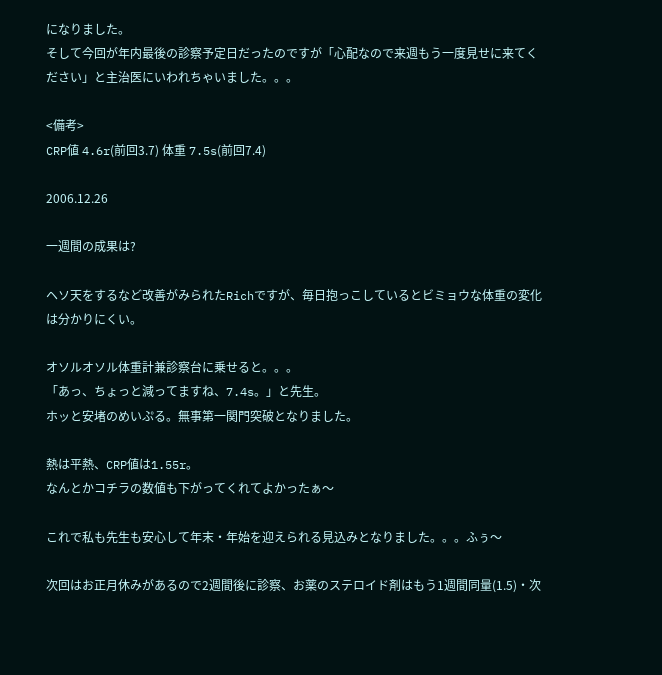になりました。
そして今回が年内最後の診察予定日だったのですが「心配なので来週もう一度見せに来てください」と主治医にいわれちゃいました。。。

<備考>
CRP値 4.6r(前回3.7) 体重 7.5s(前回7.4)

2006.12.26

一週間の成果は?

ヘソ天をするなど改善がみられたRichですが、毎日抱っこしているとビミョウな体重の変化は分かりにくい。

オソルオソル体重計兼診察台に乗せると。。。
「あっ、ちょっと減ってますね、7.4s。」と先生。
ホッと安堵のめいぷる。無事第一関門突破となりました。

熱は平熱、CRP値は1.55r。
なんとかコチラの数値も下がってくれてよかったぁ〜

これで私も先生も安心して年末・年始を迎えられる見込みとなりました。。。ふぅ〜

次回はお正月休みがあるので2週間後に診察、お薬のステロイド剤はもう1週間同量(1.5)・次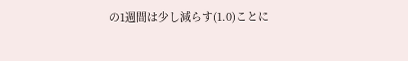の1週間は少し減らす(1.0)ことに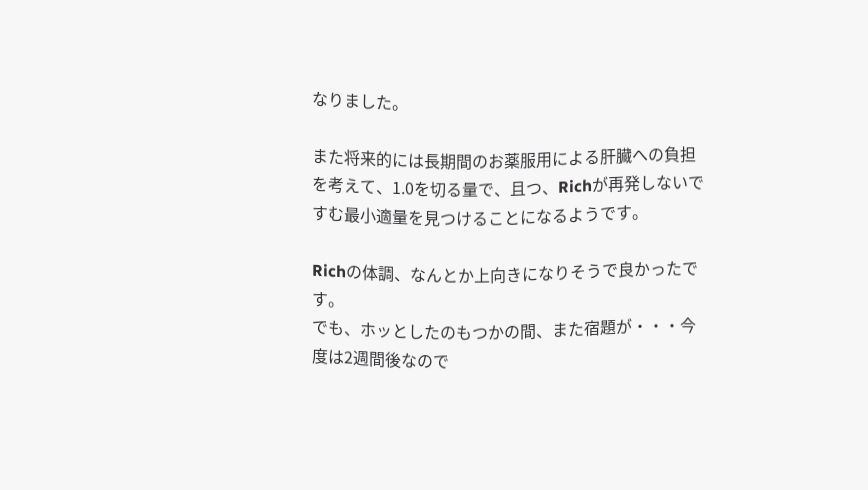なりました。

また将来的には長期間のお薬服用による肝臓への負担を考えて、1.0を切る量で、且つ、Richが再発しないですむ最小適量を見つけることになるようです。

Richの体調、なんとか上向きになりそうで良かったです。
でも、ホッとしたのもつかの間、また宿題が・・・今度は2週間後なので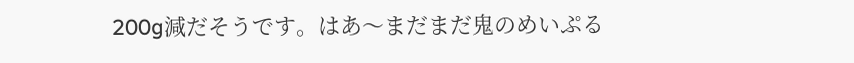200g減だそうです。はあ〜まだまだ鬼のめいぷる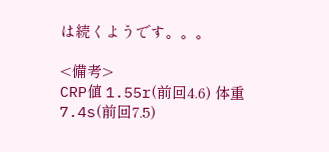は続くようです。。。

<備考>
CRP値 1.55r(前回4.6) 体重 7.4s(前回7.5)